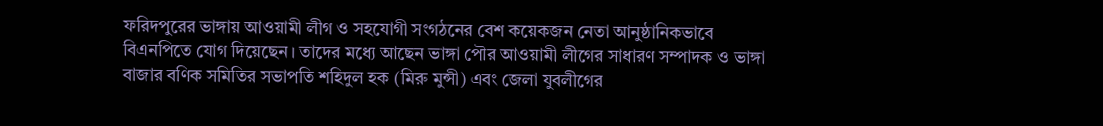ফরিদপুরের ভাঙ্গায় আওয়ামী লীগ ও সহযোগী সংগঠনের বেশ কয়েকজন নেতা আনুষ্ঠানিকভাবে বিএনপিতে যোগ দিয়েছেন। তাদের মধ্যে আছেন ভাঙ্গা পৌর আওয়ামী লীগের সাধারণ সম্পাদক ও ভাঙ্গা বাজার বণিক সমিতির সভাপতি শহিদুল হক (মিরু মুন্সী) এবং জেলা যুবলীগের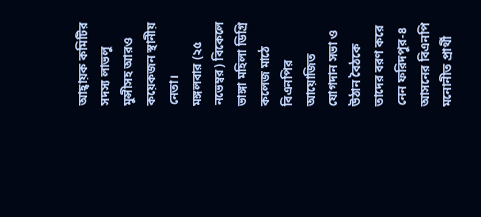আহ্বায়ক কমিটির সদস্য লাভলু মুন্সীসহ আরও কয়েকজন স্থানীয় নেতা।
মঙ্গলবার (২৫ নভেম্বর) বিকেলে ভাঙ্গা মহিলা ডিগ্রি কলেজ মাঠে বিএনপির আয়োজিত যোগদান সভা ও উঠান বৈঠকে তাদের বরণ করে নেন ফরিদপুর-৪ আসনের বিএনপি মনোনীত প্রার্থী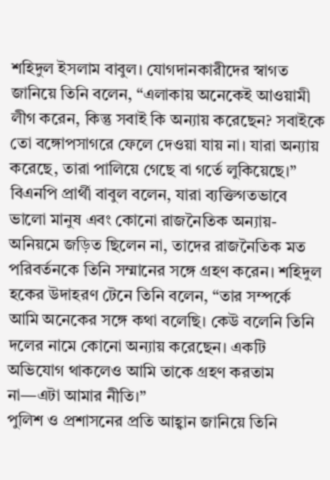শহিদুল ইসলাম বাবুল। যোগদানকারীদের স্বাগত জানিয়ে তিনি বলেন, “এলাকায় অনেকেই আওয়ামী লীগ করেন, কিন্তু সবাই কি অন্যায় করেছেন? সবাইকে তো বঙ্গোপসাগরে ফেলে দেওয়া যায় না। যারা অন্যায় করেছে, তারা পালিয়ে গেছে বা গর্তে লুকিয়েছে।”
বিএনপি প্রার্থী বাবুল বলেন, যারা ব্যক্তিগতভাবে ভালো মানুষ এবং কোনো রাজনৈতিক অন্যায়-অনিয়মে জড়িত ছিলেন না, তাদের রাজনৈতিক মত পরিবর্তনকে তিনি সম্মানের সঙ্গে গ্রহণ করেন। শহিদুল হকের উদাহরণ টেনে তিনি বলেন, “তার সম্পর্কে আমি অনেকের সঙ্গে কথা বলেছি। কেউ বলেনি তিনি দলের নামে কোনো অন্যায় করেছেন। একটি অভিযোগ থাকলেও আমি তাকে গ্রহণ করতাম না—এটা আমার নীতি।”
পুলিশ ও প্রশাসনের প্রতি আহ্বান জানিয়ে তিনি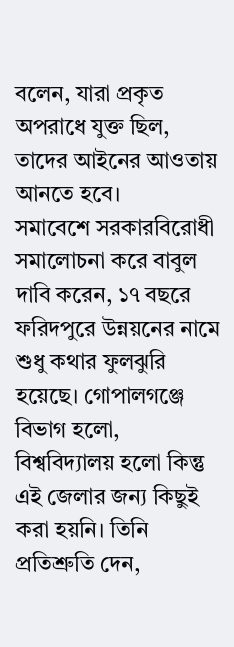বলেন, যারা প্রকৃত অপরাধে যুক্ত ছিল, তাদের আইনের আওতায় আনতে হবে।
সমাবেশে সরকারবিরোধী সমালোচনা করে বাবুল দাবি করেন, ১৭ বছরে ফরিদপুরে উন্নয়নের নামে শুধু কথার ফুলঝুরি হয়েছে। গোপালগঞ্জে বিভাগ হলো, বিশ্ববিদ্যালয় হলো কিন্তু এই জেলার জন্য কিছুই করা হয়নি। তিনি প্রতিশ্রুতি দেন,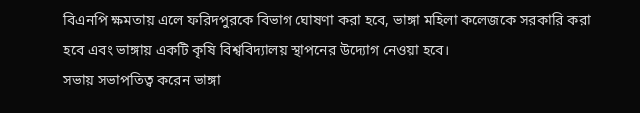বিএনপি ক্ষমতায় এলে ফরিদপুরকে বিভাগ ঘোষণা করা হবে, ভাঙ্গা মহিলা কলেজকে সরকারি করা হবে এবং ভাঙ্গায় একটি কৃষি বিশ্ববিদ্যালয় স্থাপনের উদ্যোগ নেওয়া হবে।
সভায় সভাপতিত্ব করেন ভাঙ্গা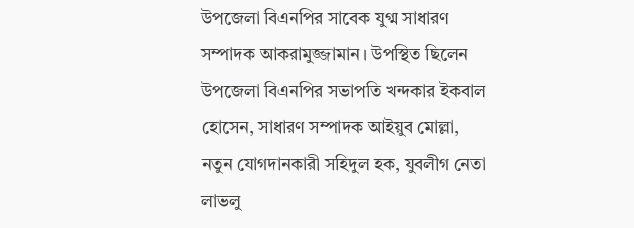উপজেলা বিএনপির সাবেক যুগ্ম সাধারণ সম্পাদক আকরামুজ্জামান। উপস্থিত ছিলেন উপজেলা বিএনপির সভাপতি খন্দকার ইকবাল হোসেন, সাধারণ সম্পাদক আইয়ুব মোল্লা, নতুন যোগদানকারী সহিদুল হক, যুবলীগ নেতা লাভলু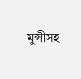মুন্সীসহ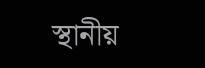স্থানীয়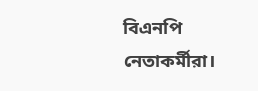বিএনপি নেতাকর্মীরা।